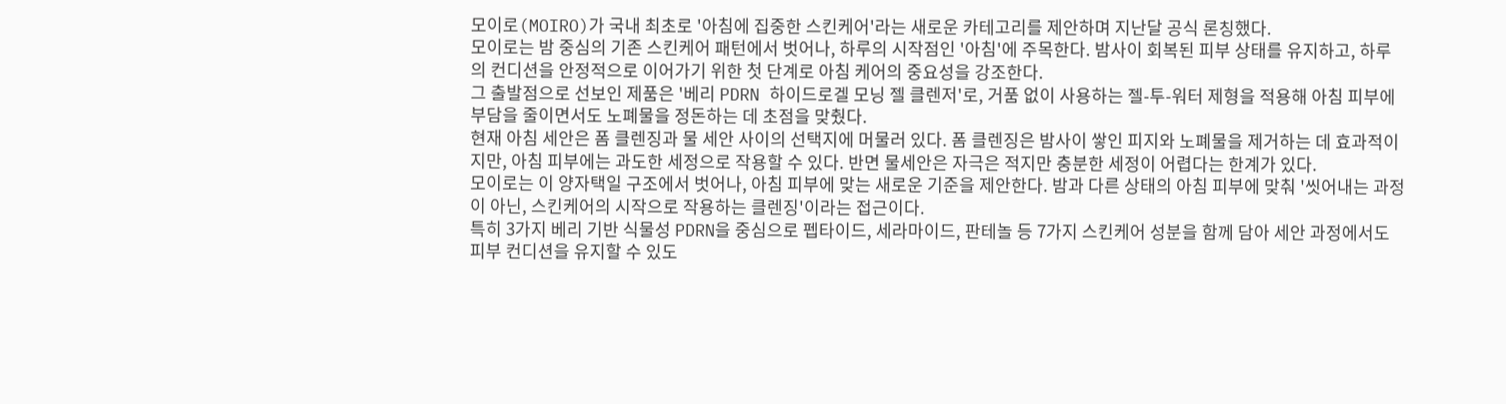모이로(MOIRO)가 국내 최초로 '아침에 집중한 스킨케어'라는 새로운 카테고리를 제안하며 지난달 공식 론칭했다.
모이로는 밤 중심의 기존 스킨케어 패턴에서 벗어나, 하루의 시작점인 '아침'에 주목한다. 밤사이 회복된 피부 상태를 유지하고, 하루의 컨디션을 안정적으로 이어가기 위한 첫 단계로 아침 케어의 중요성을 강조한다.
그 출발점으로 선보인 제품은 '베리 PDRN 하이드로겔 모닝 젤 클렌저'로, 거품 없이 사용하는 젤-투-워터 제형을 적용해 아침 피부에 부담을 줄이면서도 노폐물을 정돈하는 데 초점을 맞췄다.
현재 아침 세안은 폼 클렌징과 물 세안 사이의 선택지에 머물러 있다. 폼 클렌징은 밤사이 쌓인 피지와 노폐물을 제거하는 데 효과적이지만, 아침 피부에는 과도한 세정으로 작용할 수 있다. 반면 물세안은 자극은 적지만 충분한 세정이 어렵다는 한계가 있다.
모이로는 이 양자택일 구조에서 벗어나, 아침 피부에 맞는 새로운 기준을 제안한다. 밤과 다른 상태의 아침 피부에 맞춰 '씻어내는 과정이 아닌, 스킨케어의 시작으로 작용하는 클렌징'이라는 접근이다.
특히 3가지 베리 기반 식물성 PDRN을 중심으로 펩타이드, 세라마이드, 판테놀 등 7가지 스킨케어 성분을 함께 담아 세안 과정에서도 피부 컨디션을 유지할 수 있도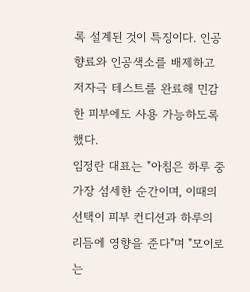록 설계된 것이 특징이다. 인공 향료와 인공색소를 배제하고 저자극 테스트를 완료해 민감한 피부에도 사용 가능하도록 했다.
임정란 대표는 "아침은 하루 중 가장 섬세한 순간이며, 이때의 선택이 피부 컨디션과 하루의 리듬에 영향을 준다"며 "모이로는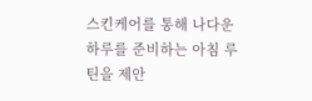스킨케어를 통해 나다운 하루를 준비하는 아침 루틴을 제안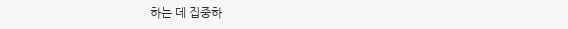하는 데 집중하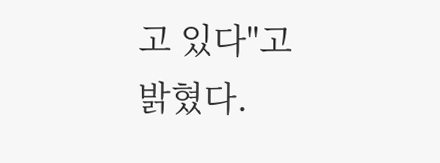고 있다"고 밝혔다.